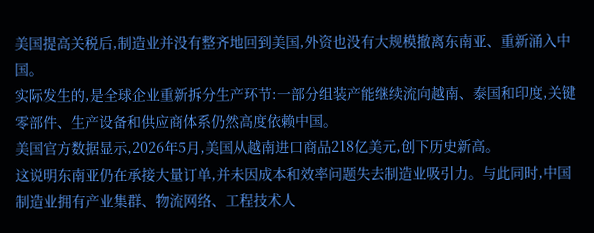美国提高关税后,制造业并没有整齐地回到美国,外资也没有大规模撤离东南亚、重新涌入中国。
实际发生的,是全球企业重新拆分生产环节:一部分组装产能继续流向越南、泰国和印度,关键零部件、生产设备和供应商体系仍然高度依赖中国。
美国官方数据显示,2026年5月,美国从越南进口商品218亿美元,创下历史新高。
这说明东南亚仍在承接大量订单,并未因成本和效率问题失去制造业吸引力。与此同时,中国制造业拥有产业集群、物流网络、工程技术人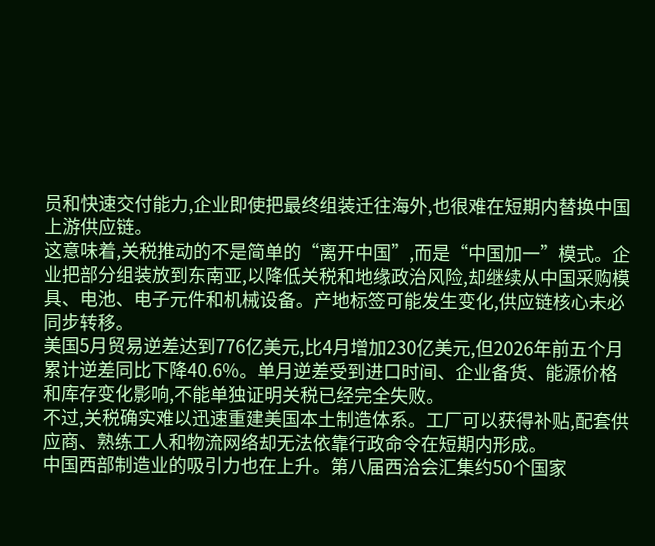员和快速交付能力,企业即使把最终组装迁往海外,也很难在短期内替换中国上游供应链。
这意味着,关税推动的不是简单的“离开中国”,而是“中国加一”模式。企业把部分组装放到东南亚,以降低关税和地缘政治风险,却继续从中国采购模具、电池、电子元件和机械设备。产地标签可能发生变化,供应链核心未必同步转移。
美国5月贸易逆差达到776亿美元,比4月增加230亿美元,但2026年前五个月累计逆差同比下降40.6%。单月逆差受到进口时间、企业备货、能源价格和库存变化影响,不能单独证明关税已经完全失败。
不过,关税确实难以迅速重建美国本土制造体系。工厂可以获得补贴,配套供应商、熟练工人和物流网络却无法依靠行政命令在短期内形成。
中国西部制造业的吸引力也在上升。第八届西洽会汇集约50个国家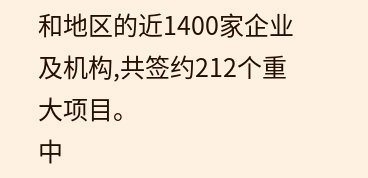和地区的近1400家企业及机构,共签约212个重大项目。
中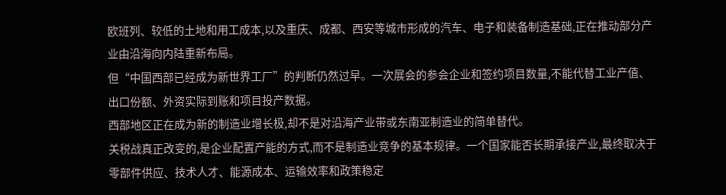欧班列、较低的土地和用工成本,以及重庆、成都、西安等城市形成的汽车、电子和装备制造基础,正在推动部分产业由沿海向内陆重新布局。
但“中国西部已经成为新世界工厂”的判断仍然过早。一次展会的参会企业和签约项目数量,不能代替工业产值、出口份额、外资实际到账和项目投产数据。
西部地区正在成为新的制造业增长极,却不是对沿海产业带或东南亚制造业的简单替代。
关税战真正改变的,是企业配置产能的方式,而不是制造业竞争的基本规律。一个国家能否长期承接产业,最终取决于零部件供应、技术人才、能源成本、运输效率和政策稳定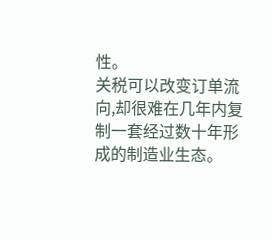性。
关税可以改变订单流向,却很难在几年内复制一套经过数十年形成的制造业生态。